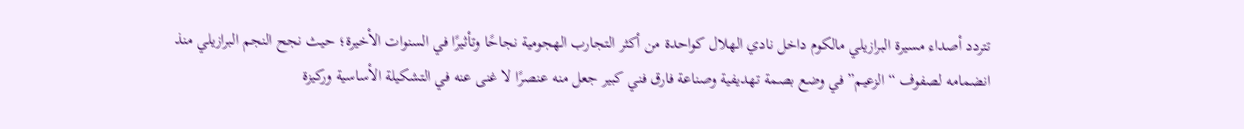تتردد أصداء مسيرة البرازيلي مالكوم داخل نادي الهلال كواحدة من أكثر التجارب الهجومية نجاحًا وتأثيرًا في السنوات الأخيرة؛ حيث نجح النجم البرازيلي منذ انضمامه لصفوف “الزعيم” في وضع بصمة تهديفية وصناعة فارق فني كبير جعل منه عنصرًا لا غنى عنه في التشكيلة الأساسية وركيزة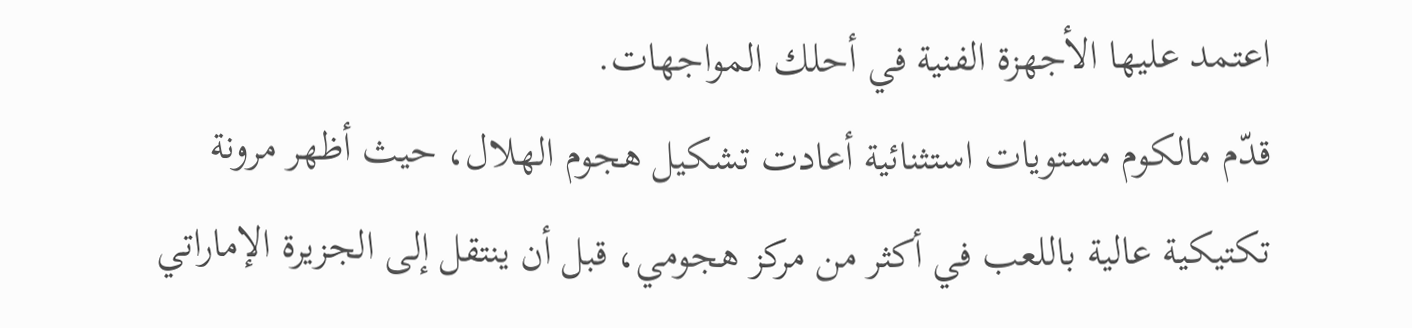اعتمد عليها الأجهزة الفنية في أحلك المواجهات.
قدّم مالكوم مستويات استثنائية أعادت تشكيل هجوم الهلال، حيث أظهر مرونة تكتيكية عالية باللعب في أكثر من مركز هجومي، قبل أن ينتقل إلى الجزيرة الإماراتي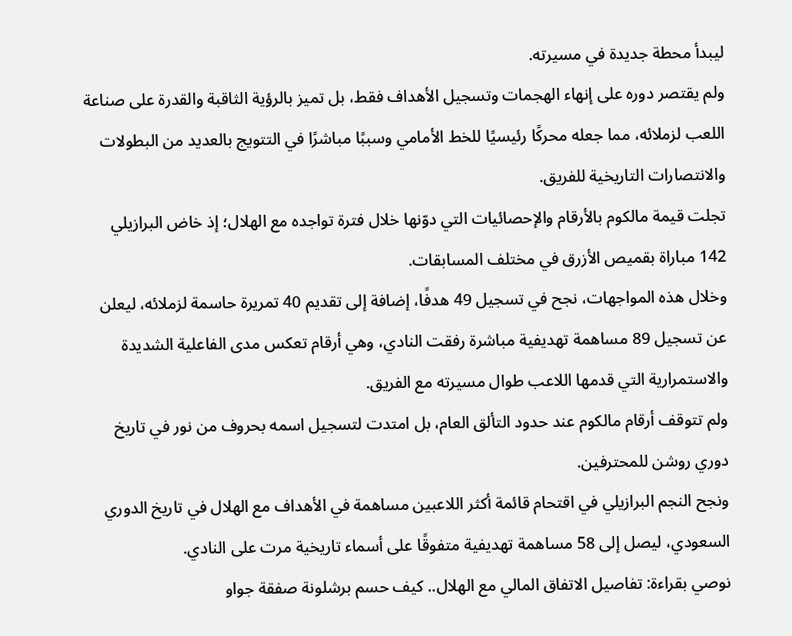ليبدأ محطة جديدة في مسيرته.
ولم يقتصر دوره على إنهاء الهجمات وتسجيل الأهداف فقط، بل تميز بالرؤية الثاقبة والقدرة على صناعة اللعب لزملائه، مما جعله محركًا رئيسيًا للخط الأمامي وسببًا مباشرًا في التتويج بالعديد من البطولات والانتصارات التاريخية للفريق.
تجلت قيمة مالكوم بالأرقام والإحصائيات التي دوّنها خلال فترة تواجده مع الهلال؛ إذ خاض البرازيلي 142 مباراة بقميص الأزرق في مختلف المسابقات.
وخلال هذه المواجهات، نجح في تسجيل 49 هدفًا، إضافة إلى تقديم 40 تمريرة حاسمة لزملائه، ليعلن عن تسجيل 89 مساهمة تهديفية مباشرة رفقت النادي، وهي أرقام تعكس مدى الفاعلية الشديدة والاستمرارية التي قدمها اللاعب طوال مسيرته مع الفريق.
ولم تتوقف أرقام مالكوم عند حدود التألق العام، بل امتدت لتسجيل اسمه بحروف من نور في تاريخ دوري روشن للمحترفين.
ونجح النجم البرازيلي في اقتحام قائمة أكثر اللاعبين مساهمة في الأهداف مع الهلال في تاريخ الدوري السعودي، ليصل إلى 58 مساهمة تهديفية متفوقًا على أسماء تاريخية مرت على النادي.
نوصي بقراءة: تفاصيل الاتفاق المالي مع الهلال.. كيف حسم برشلونة صفقة جواو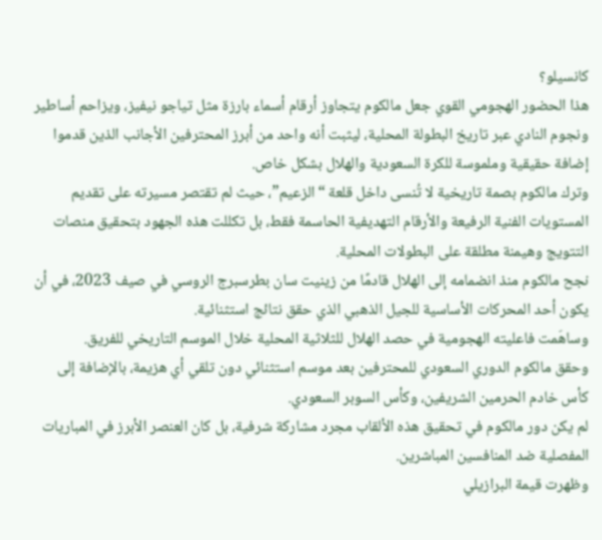كانسيلو؟
هذا الحضور الهجومي القوي جعل مالكوم يتجاوز أرقام أسماء بارزة مثل تياجو نيفيز، ويزاحم أساطير ونجوم النادي عبر تاريخ البطولة المحلية، ليثبت أنه واحد من أبرز المحترفين الأجانب الذين قدموا إضافة حقيقية وملموسة للكرة السعودية والهلال بشكل خاص.
وترك مالكوم بصمة تاريخية لا تُنسى داخل قلعة “الزعيم”، حيث لم تقتصر مسيرته على تقديم المستويات الفنية الرفيعة والأرقام التهديفية الحاسمة فقط، بل تكللت هذه الجهود بتحقيق منصات التتويج وهيمنة مطلقة على البطولات المحلية.
نجح مالكوم منذ انضمامه إلى الهلال قادمًا من زينيت سان بطرسبرج الروسي في صيف 2023، في أن يكون أحد المحركات الأساسية للجيل الذهبي الذي حقق نتائج استثنائية.
وساهَمت فاعليته الهجومية في حصد الهلال للثلاثية المحلية خلال الموسم التاريخي للفريق.
وحقق مالكوم الدوري السعودي للمحترفين بعد موسم استثنائي دون تلقي أي هزيمة، بالإضافة إلى كأس خادم الحرمين الشريفين، وكأس السوبر السعودي.
لم يكن دور مالكوم في تحقيق هذه الألقاب مجرد مشاركة شرفية، بل كان العنصر الأبرز في المباريات المفصلية ضد المنافسين المباشرين.
وظهرت قيمة البرازيلي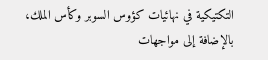التكتيكية في نهائيات كؤوس السوبر وكأس الملك، بالإضافة إلى مواجهات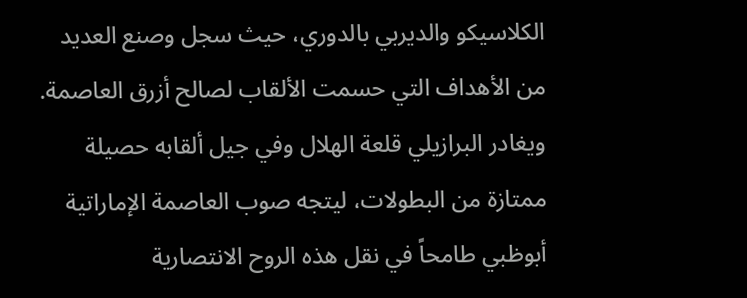الكلاسيكو والديربي بالدوري، حيث سجل وصنع العديد من الأهداف التي حسمت الألقاب لصالح أزرق العاصمة.
ويغادر البرازيلي قلعة الهلال وفي جيل ألقابه حصيلة ممتازة من البطولات، ليتجه صوب العاصمة الإماراتية أبوظبي طامحاً في نقل هذه الروح الانتصارية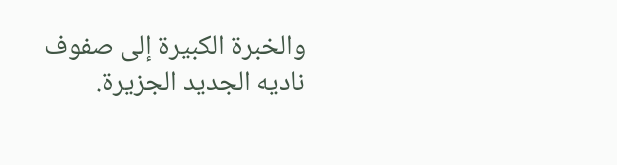والخبرة الكبيرة إلى صفوف ناديه الجديد الجزيرة.